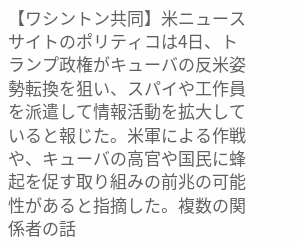【ワシントン共同】米ニュースサイトのポリティコは4日、トランプ政権がキューバの反米姿勢転換を狙い、スパイや工作員を派遣して情報活動を拡大していると報じた。米軍による作戦や、キューバの高官や国民に蜂起を促す取り組みの前兆の可能性があると指摘した。複数の関係者の話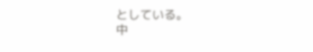としている。
中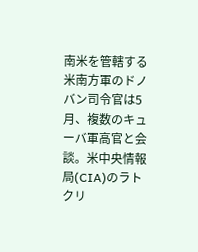南米を管轄する米南方軍のドノバン司令官は5月、複数のキューバ軍高官と会談。米中央情報局(CIA)のラトクリ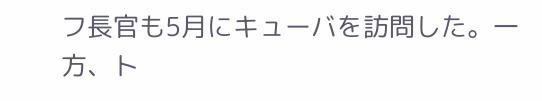フ長官も5月にキューバを訪問した。一方、ト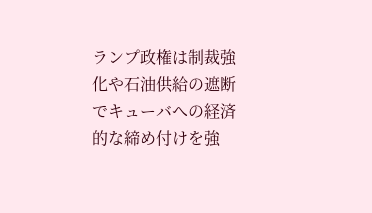ランプ政権は制裁強化や石油供給の遮断でキューバへの経済的な締め付けを強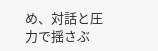め、対話と圧力で揺さぶ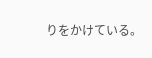りをかけている。